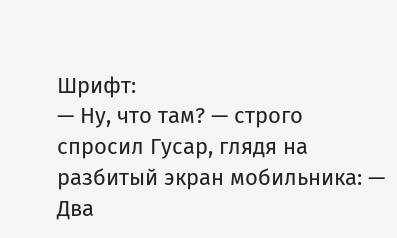Шрифт:
— Ну, что там? — строго спросил Гусар, глядя на разбитый экран мобильника: — Два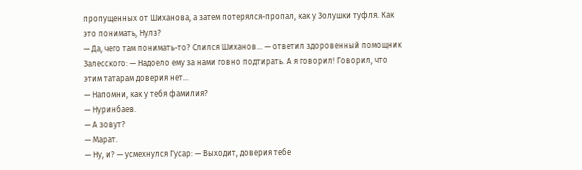пропущенных от Шиханова, а затем потерялся-пропал, как у Золушки туфля. Как это понимать, Нулз?
— Да, чего там понимать-то? Слился Шиханов… — ответил здоровенный помощник Залесского: — Надоело ему за нами говно подтирать. А я говорил! Говорил, что этим татарам доверия нет…
— Напомни, как у тебя фамилия?
— Нуринбаев.
— А зовут?
— Марат.
— Ну, и? — усмехнулся Гусар: — Выходит, доверия тебе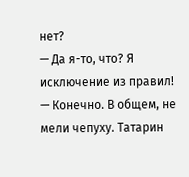нет?
— Да я-то, что? Я исключение из правил!
— Конечно. В общем, не мели чепуху. Татарин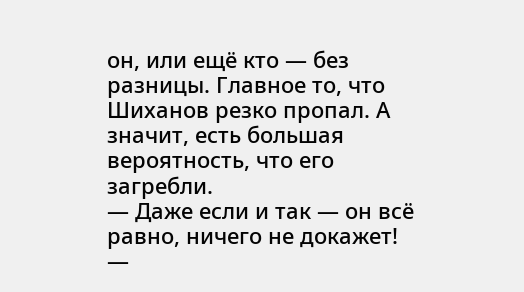он, или ещё кто — без разницы. Главное то, что Шиханов резко пропал. А значит, есть большая вероятность, что его загребли.
— Даже если и так — он всё равно, ничего не докажет!
—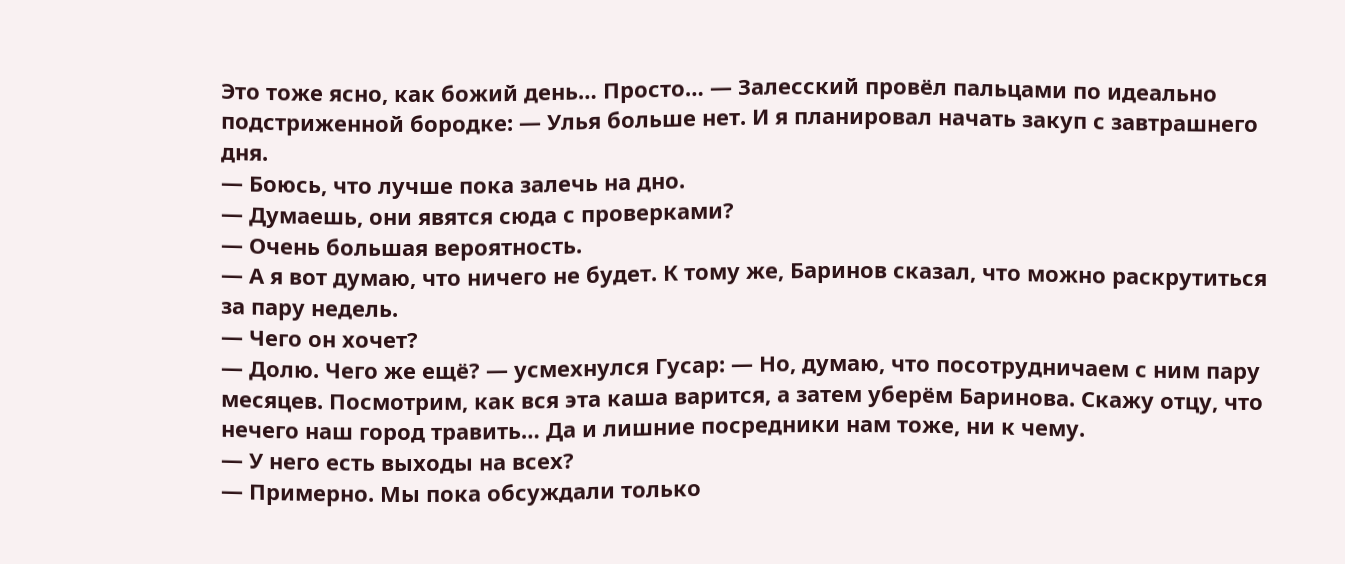Это тоже ясно, как божий день… Просто… — Залесский провёл пальцами по идеально подстриженной бородке: — Улья больше нет. И я планировал начать закуп с завтрашнего дня.
— Боюсь, что лучше пока залечь на дно.
— Думаешь, они явятся сюда с проверками?
— Очень большая вероятность.
— А я вот думаю, что ничего не будет. К тому же, Баринов сказал, что можно раскрутиться за пару недель.
— Чего он хочет?
— Долю. Чего же ещё? — усмехнулся Гусар: — Но, думаю, что посотрудничаем с ним пару месяцев. Посмотрим, как вся эта каша варится, а затем уберём Баринова. Скажу отцу, что нечего наш город травить… Да и лишние посредники нам тоже, ни к чему.
— У него есть выходы на всех?
— Примерно. Мы пока обсуждали только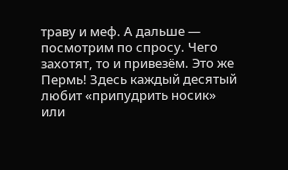траву и меф. А дальше — посмотрим по спросу. Чего захотят, то и привезём. Это же Пермь! Здесь каждый десятый любит «припудрить носик» или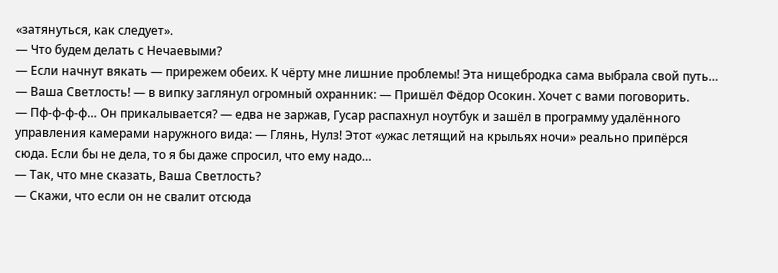«затянуться, как следует».
— Что будем делать с Нечаевыми?
— Если начнут вякать — прирежем обеих. К чёрту мне лишние проблемы! Эта нищебродка сама выбрала свой путь…
— Ваша Светлость! — в випку заглянул огромный охранник: — Пришёл Фёдор Осокин. Хочет с вами поговорить.
— Пф-ф-ф-ф… Он прикалывается? — едва не заржав, Гусар распахнул ноутбук и зашёл в программу удалённого управления камерами наружного вида: — Глянь, Нулз! Этот «ужас летящий на крыльях ночи» реально припёрся сюда. Если бы не дела, то я бы даже спросил, что ему надо…
— Так, что мне сказать, Ваша Светлость?
— Скажи, что если он не свалит отсюда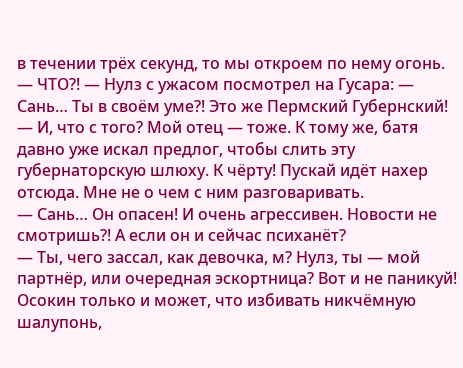в течении трёх секунд, то мы откроем по нему огонь.
— ЧТО?! — Нулз с ужасом посмотрел на Гусара: — Сань… Ты в своём уме?! Это же Пермский Губернский!
— И, что с того? Мой отец — тоже. К тому же, батя давно уже искал предлог, чтобы слить эту губернаторскую шлюху. К чёрту! Пускай идёт нахер отсюда. Мне не о чем с ним разговаривать.
— Сань… Он опасен! И очень агрессивен. Новости не смотришь?! А если он и сейчас психанёт?
— Ты, чего зассал, как девочка, м? Нулз, ты — мой партнёр, или очередная эскортница? Вот и не паникуй! Осокин только и может, что избивать никчёмную шалупонь,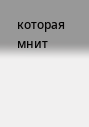которая мнит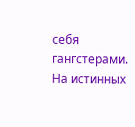себя гангстерами. На истинных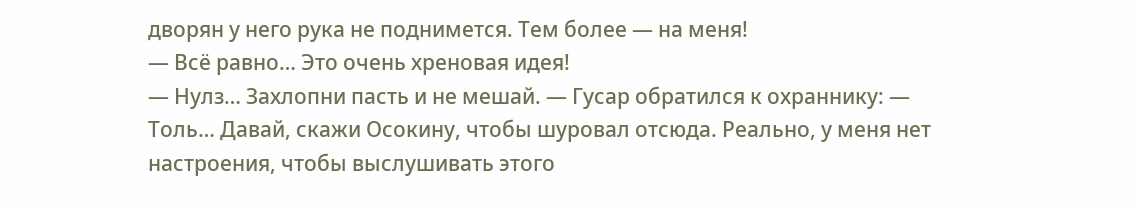дворян у него рука не поднимется. Тем более — на меня!
— Всё равно… Это очень хреновая идея!
— Нулз… Захлопни пасть и не мешай. — Гусар обратился к охраннику: — Толь… Давай, скажи Осокину, чтобы шуровал отсюда. Реально, у меня нет настроения, чтобы выслушивать этого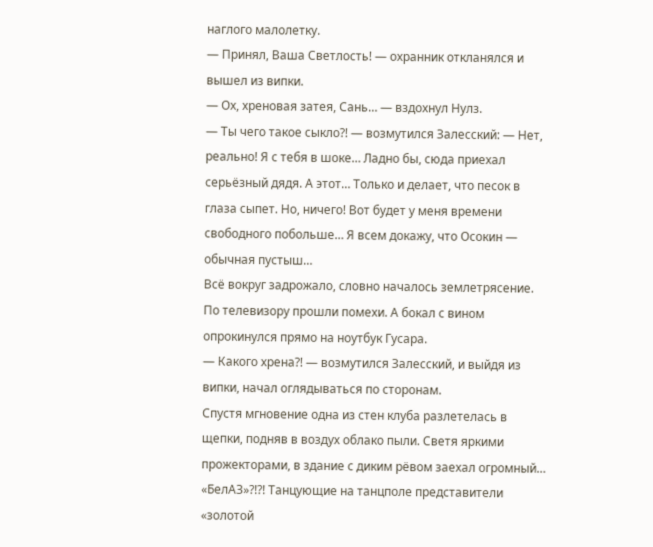наглого малолетку.
— Принял, Ваша Светлость! — охранник откланялся и вышел из випки.
— Ох, хреновая затея, Сань… — вздохнул Нулз.
— Ты чего такое сыкло?! — возмутился Залесский: — Нет, реально! Я с тебя в шоке… Ладно бы, сюда приехал серьёзный дядя. А этот… Только и делает, что песок в глаза сыпет. Но, ничего! Вот будет у меня времени свободного побольше… Я всем докажу, что Осокин — обычная пустыш…
Всё вокруг задрожало, словно началось землетрясение. По телевизору прошли помехи. А бокал с вином опрокинулся прямо на ноутбук Гусара.
— Какого хрена?! — возмутился Залесский, и выйдя из випки, начал оглядываться по сторонам.
Спустя мгновение одна из стен клуба разлетелась в щепки, подняв в воздух облако пыли. Светя яркими прожекторами, в здание с диким рёвом заехал огромный… «БелАЗ»?!?! Танцующие на танцполе представители «золотой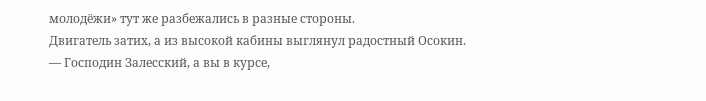молодёжи» тут же разбежались в разные стороны.
Двигатель затих, а из высокой кабины выглянул радостный Осокин.
— Господин Залесский, а вы в курсе,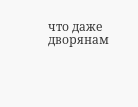что даже дворянам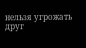нельзя угрожать друг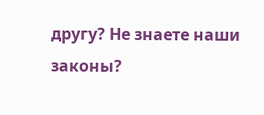другу? Не знаете наши законы?